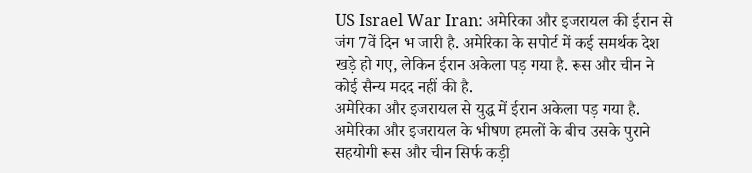US Israel War Iran: अमेरिका और इजरायल की ईरान से जंग 7वें दिन भ जारी है. अमेरिका के सपोर्ट में कई समर्थक देश खड़े हो गए, लेकिन ईरान अकेला पड़ गया है. रूस और चीन ने कोई सैन्य मदद नहीं की है.
अमेरिका और इजरायल से युद्ध में ईरान अकेला पड़ गया है. अमेरिका और इजरायल के भीषण हमलों के बीच उसके पुराने सहयोगी रूस और चीन सिर्फ कड़ी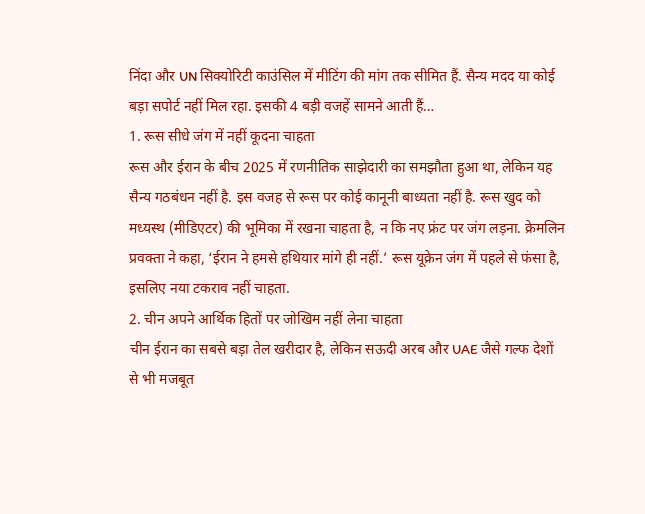निंदा और UN सिक्योरिटी काउंसिल में मीटिंग की मांग तक सीमित हैं. सैन्य मदद या कोई बड़ा सपोर्ट नहीं मिल रहा. इसकी 4 बड़ी वजहें सामने आती हैं…
1. रूस सीधे जंग में नहीं कूदना चाहता
रूस और ईरान के बीच 2025 में रणनीतिक साझेदारी का समझौता हुआ था, लेकिन यह सैन्य गठबंधन नहीं है. इस वजह से रूस पर कोई कानूनी बाध्यता नहीं है. रूस खुद को मध्यस्थ (मीडिएटर) की भूमिका में रखना चाहता है, न कि नए फ्रंट पर जंग लड़ना. क्रेमलिन प्रवक्ता ने कहा, ‘ईरान ने हमसे हथियार मांगे ही नहीं.’ रूस यूक्रेन जंग में पहले से फंसा है, इसलिए नया टकराव नहीं चाहता.
2. चीन अपने आर्थिक हितों पर जोखिम नहीं लेना चाहता
चीन ईरान का सबसे बड़ा तेल खरीदार है, लेकिन सऊदी अरब और UAE जैसे गल्फ देशों से भी मजबूत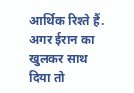आर्थिक रिश्ते हैं. अगर ईरान का खुलकर साथ दिया तो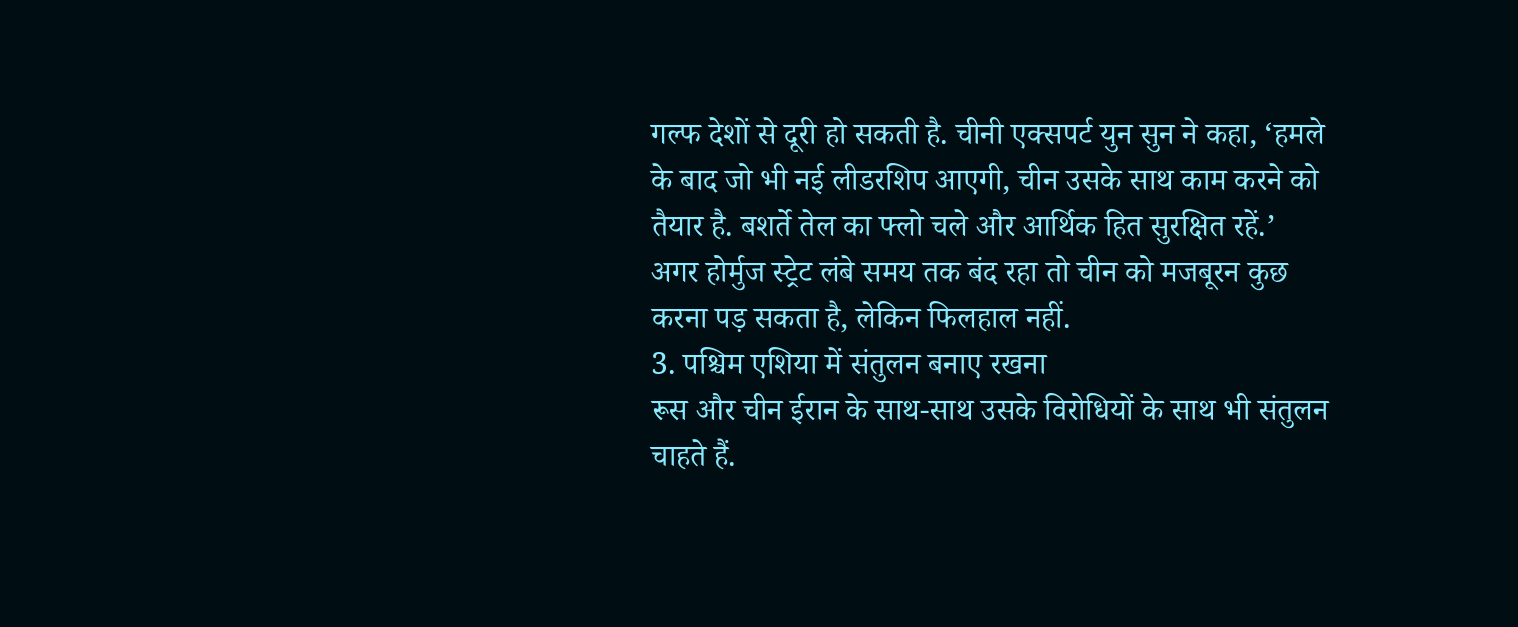गल्फ देशों से दूरी हो सकती है. चीनी एक्सपर्ट युन सुन ने कहा, ‘हमले के बाद जो भी नई लीडरशिप आएगी, चीन उसके साथ काम करने को तैयार है. बशर्ते तेल का फ्लो चले और आर्थिक हित सुरक्षित रहें.’ अगर होर्मुज स्ट्रेट लंबे समय तक बंद रहा तो चीन को मजबूरन कुछ करना पड़ सकता है, लेकिन फिलहाल नहीं.
3. पश्चिम एशिया में संतुलन बनाए रखना
रूस और चीन ईरान के साथ-साथ उसके विरोधियों के साथ भी संतुलन चाहते हैं.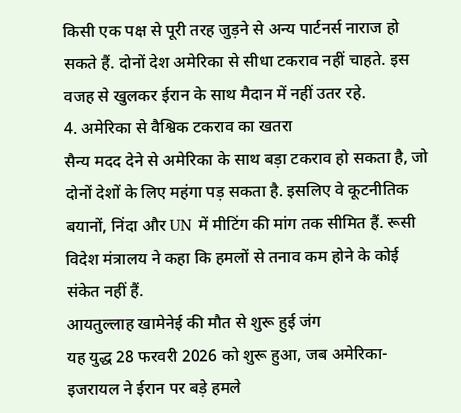किसी एक पक्ष से पूरी तरह जुड़ने से अन्य पार्टनर्स नाराज हो सकते हैं. दोनों देश अमेरिका से सीधा टकराव नहीं चाहते. इस वजह से खुलकर ईरान के साथ मैदान में नहीं उतर रहे.
4. अमेरिका से वैश्विक टकराव का खतरा
सैन्य मदद देने से अमेरिका के साथ बड़ा टकराव हो सकता है, जो दोनों देशों के लिए महंगा पड़ सकता है. इसलिए वे कूटनीतिक बयानों, निंदा और UN में मीटिंग की मांग तक सीमित हैं. रूसी विदेश मंत्रालय ने कहा कि हमलों से तनाव कम होने के कोई संकेत नहीं हैं.
आयतुल्लाह खामेनेई की मौत से शुरू हुई जंग
यह युद्ध 28 फरवरी 2026 को शुरू हुआ, जब अमेरिका-इजरायल ने ईरान पर बड़े हमले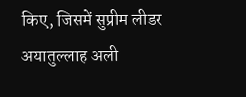किए, जिसमें सुप्रीम लीडर अयातुल्लाह अली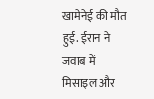खामेनेई की मौत हुई. ईरान ने जवाब में मिसाइल और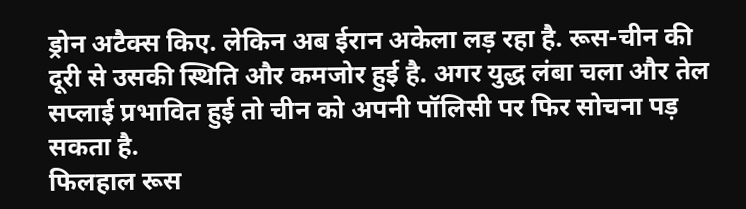ड्रोन अटैक्स किए. लेकिन अब ईरान अकेला लड़ रहा है. रूस-चीन की दूरी से उसकी स्थिति और कमजोर हुई है. अगर युद्ध लंबा चला और तेल सप्लाई प्रभावित हुई तो चीन को अपनी पॉलिसी पर फिर सोचना पड़ सकता है.
फिलहाल रूस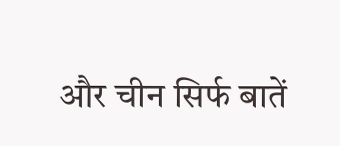और चीन सिर्फ बातें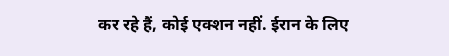कर रहे हैं, कोई एक्शन नहीं. ईरान के लिए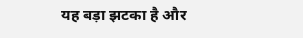यह बड़ा झटका है और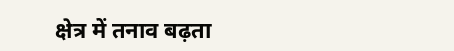क्षेत्र में तनाव बढ़ता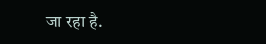जा रहा है.